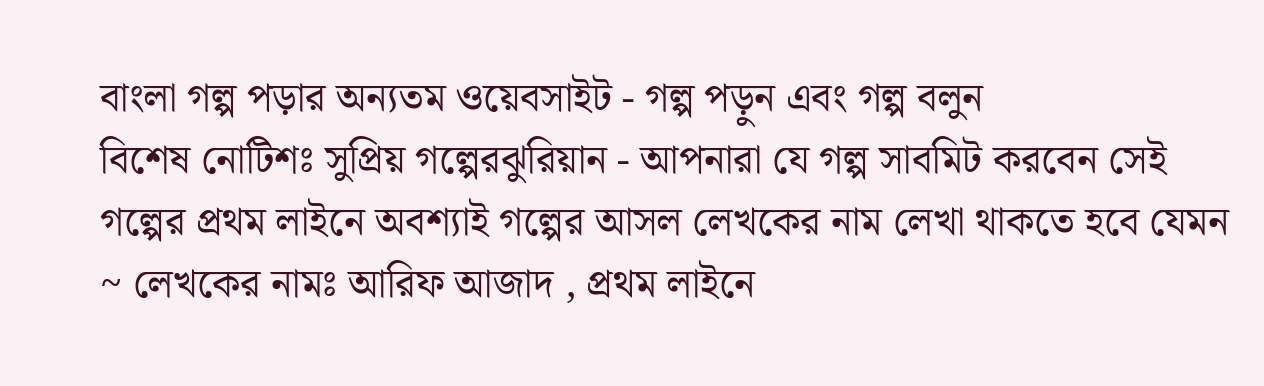বাংলা গল্প পড়ার অন্যতম ওয়েবসাইট - গল্প পড়ুন এবং গল্প বলুন
বিশেষ নোটিশঃ সুপ্রিয় গল্পেরঝুরিয়ান - আপনারা যে গল্প সাবমিট করবেন সেই গল্পের প্রথম লাইনে অবশ্যাই গল্পের আসল লেখকের নাম লেখা থাকতে হবে যেমন ~ লেখকের নামঃ আরিফ আজাদ , প্রথম লাইনে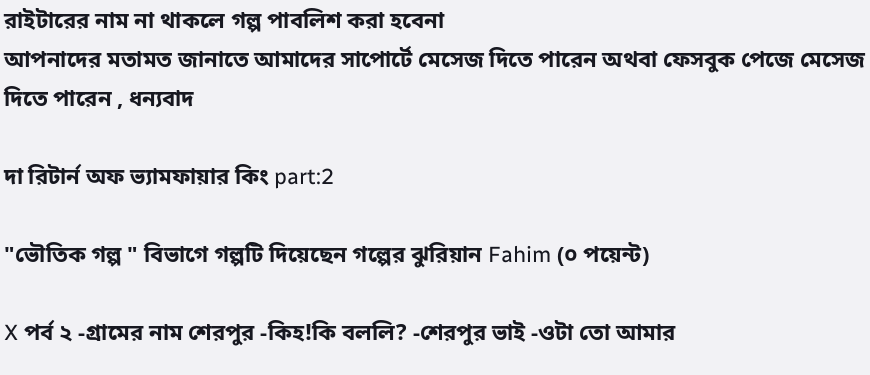রাইটারের নাম না থাকলে গল্প পাবলিশ করা হবেনা
আপনাদের মতামত জানাতে আমাদের সাপোর্টে মেসেজ দিতে পারেন অথবা ফেসবুক পেজে মেসেজ দিতে পারেন , ধন্যবাদ

দা রিটার্ন অফ ভ্যামফায়ার কিং part:2

"ভৌতিক গল্প " বিভাগে গল্পটি দিয়েছেন গল্পের ঝুরিয়ান Fahim (০ পয়েন্ট)

X পর্ব ২ -গ্রামের নাম শেরপুর -কিহ!কি বললি? -শেরপুর ভাই -ওটা তো আমার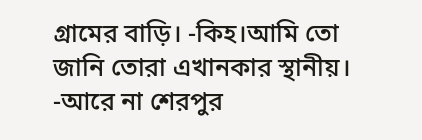গ্রামের বাড়ি। -কিহ।আমি তো জানি তোরা এখানকার স্থানীয়। -আরে না শেরপুর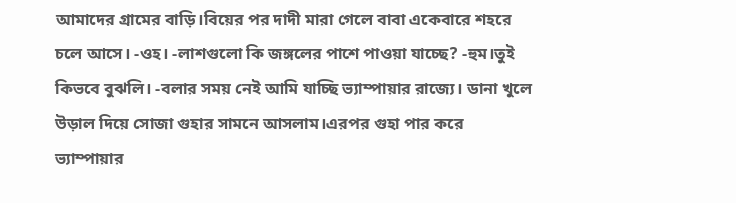আমাদের গ্রামের বাড়ি।বিয়ের পর দাদী মারা গেলে বাবা একেবারে শহরে চলে আসে। -ওহ। -লাশগুলো কি জঙ্গলের পাশে পাওয়া যাচ্ছে? -হুম।তুই কিভবে বুঝলি। -বলার সময় নেই আমি যাচ্ছি ভ্যাম্পায়ার রাজ্যে। ডানা খুলে উড়াল দিয়ে সোজা গুহার সামনে আসলাম।এরপর গুহা পার করে ভ্যাম্পায়ার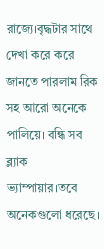রাজ্যে।বৃদ্ধটার সাথে দেখা করে করে জানতে পারলাম রিক সহ আরো অনেকে পালিয়ে। বন্ধি সব ব্ল্যাক ভ্যাম্পায়ার।তবে অনেকগুলো ধরেছে।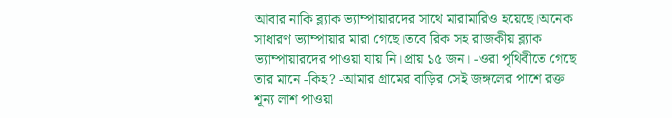আবার নাকি ব্ল্যাক ভ্যাম্পায়ারদের সাথে মারামারিও হয়েছে।অনেক সাধারণ ভ্যাম্পায়ার মারা গেছে।তবে রিক সহ রাজকীয় ব্ল্যাক ভ্যাম্পায়ারদের পাওয়া যায় নি।প্রায় ১৫ জন। -ওরা পৃথিবীতে গেছে তার মানে -কিহ? -আমার গ্রামের বাড়ির সেই জঙ্গলের পাশে রক্ত শূন্য লাশ পাওয়া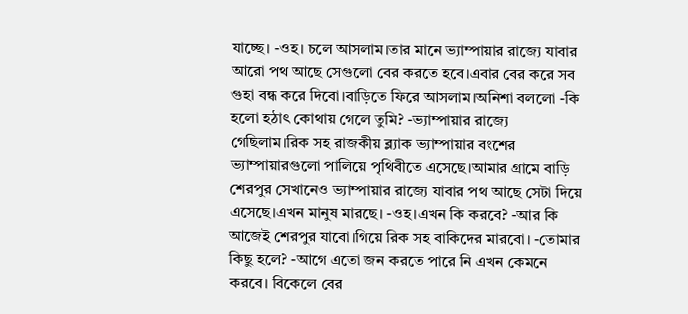যাচ্ছে। -ওহ। চলে আসলাম।তার মানে ভ্যাম্পায়ার রাজ্যে যাবার আরো পথ আছে সেগুলো বের করতে হবে।এবার বের করে সব গুহা বন্ধ করে দিবো।বাড়িতে ফিরে আসলাম।অনিশা বললো -কি হলো হঠাৎ কোথায় গেলে তুমি? -ভ্যাম্পায়ার রাজ্যে গেছিলাম।রিক সহ রাজকীয় ব্ল্যাক ভ্যাম্পায়ার বংশের ভ্যাম্পায়ারগুলো পালিয়ে পৃথিবীতে এসেছে।আমার গ্রামে বাড়ি শেরপুর সেখানেও ভ্যাম্পায়ার রাজ্যে যাবার পথ আছে সেটা দিয়ে এসেছে।এখন মানুষ মারছে। -ওহ।এখন কি করবে? -আর কি আজেই শেরপুর যাবো।গিয়ে রিক সহ বাকিদের মারবো। -তোমার কিছু হলে? -আগে এতো জন করতে পারে নি এখন কেমনে করবে। বিকেলে বের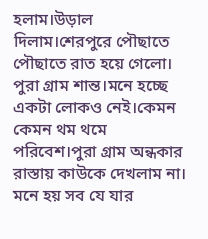হলাম।উড়াল দিলাম।শেরপুরে পৌছাতে পৌছাতে রাত হয়ে গেলো। পুরা গ্রাম শান্ত।মনে হচ্ছে একটা লোকও নেই।কেমন কেমন থম থমে পরিবেশ।পুরা গ্রাম অন্ধকার রাস্তায় কাউকে দেখলাম না। মনে হয় সব যে যার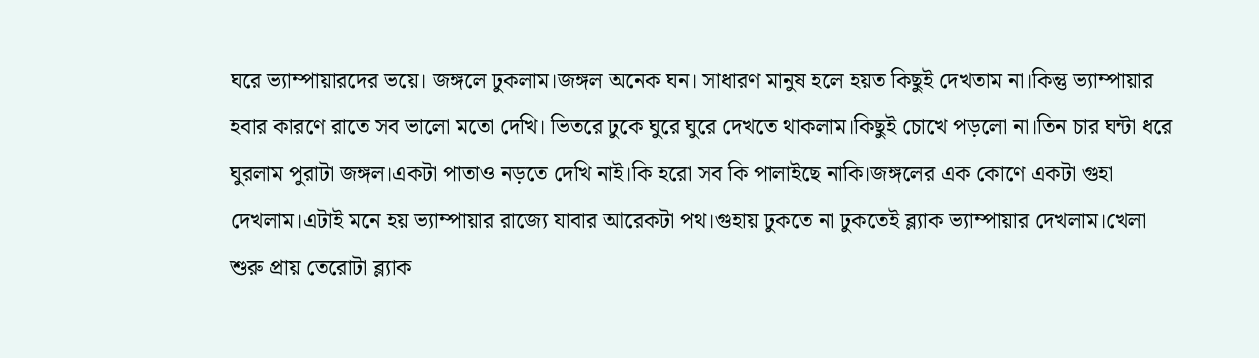ঘরে ভ্যাম্পায়ারদের ভয়ে। জঙ্গলে ঢুকলাম।জঙ্গল অনেক ঘন। সাধারণ মানুষ হলে হয়ত কিছুই দেখতাম না।কিন্তু ভ্যাম্পায়ার হবার কারণে রাতে সব ভালো মতো দেখি। ভিতরে ঢুকে ঘুরে ঘুরে দেখতে থাকলাম।কিছুই চোখে পড়লো না।তিন চার ঘন্টা ধরে ঘুরলাম পুরাটা জঙ্গল।একটা পাতাও নড়তে দেখি নাই।কি হরো সব কি পালাইছে নাকি।জঙ্গলের এক কোণে একটা গুহা দেখলাম।এটাই মনে হয় ভ্যাম্পায়ার রাজ্যে যাবার আরেকটা পথ।গুহায় ঢুকতে না ঢুকতেই ব্ল্যাক ভ্যাম্পায়ার দেখলাম।খেলা শুরু প্রায় তেরোটা ব্ল্যাক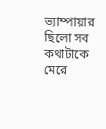ভ্যাম্পায়ার ছিলো সব কথাটাকে মেরে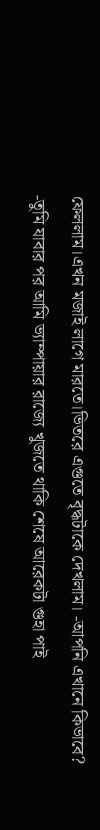ফেললাম।এখন মজাই লাগে মারতে।ভিতরে এগুতে বৃদ্ধটাকে দেখলাম। -আপনি এখানে কিভাবে? -তুমি যাবার পর আমি ভ্যাম্পায়ার রাজ্যে খুজতে থাকি শেষে আরেকটা গুহা পাই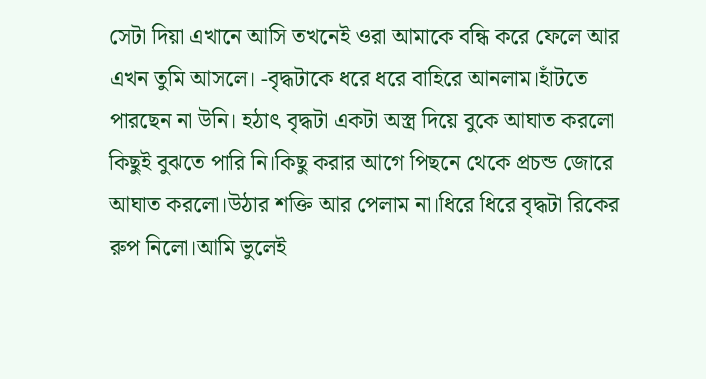সেটা দিয়া এখানে আসি তখনেই ওরা আমাকে বন্ধি করে ফেলে আর এখন তুমি আসলে। -বৃদ্ধটাকে ধরে ধরে বাহিরে আনলাম।হাঁটতে পারছেন না উনি। হঠাৎ বৃদ্ধটা একটা অস্ত্র দিয়ে বুকে আঘাত করলো কিছুই বুঝতে পারি নি।কিছু করার আগে পিছনে থেকে প্রচন্ড জোরে আঘাত করলো।উঠার শক্তি আর পেলাম না।ধিরে ধিরে বৃদ্ধটা রিকের রুপ নিলো।আমি ভুলেই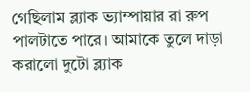গেছিলাম ব্ল্যাক ভ্যাম্পায়ার রা রুপ পালটাতে পারে। আমাকে তুলে দাড়া করালো দুটো ব্ল্যাক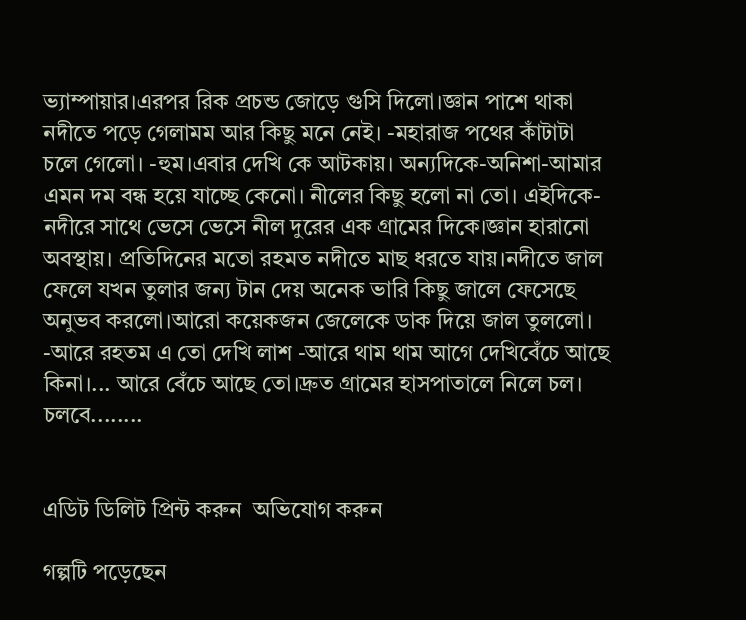ভ্যাম্পায়ার।এরপর রিক প্রচন্ড জোড়ে গুসি দিলো।জ্ঞান পাশে থাকা নদীতে পড়ে গেলামম আর কিছু মনে নেই। -মহারাজ পথের কাঁটাটা চলে গেলো। -হুম।এবার দেখি কে আটকায়। অন্যদিকে-অনিশা-আমার এমন দম বন্ধ হয়ে যাচ্ছে কেনো। নীলের কিছু হলো না তো। এইদিকে-নদীরে সাথে ভেসে ভেসে নীল দুরের এক গ্রামের দিকে।জ্ঞান হারানো অবস্থায়। প্রতিদিনের মতো রহমত নদীতে মাছ ধরতে যায়।নদীতে জাল ফেলে যখন তুলার জন্য টান দেয় অনেক ভারি কিছু জালে ফেসেছে অনুভব করলো।আরো কয়েকজন জেলেকে ডাক দিয়ে জাল তুললো। -আরে রহতম এ তো দেখি লাশ -আরে থাম থাম আগে দেখিবেঁচে আছে কিনা।... আরে বেঁচে আছে তো।দ্রুত গ্রামের হাসপাতালে নিলে চল। চলবে........


এডিট ডিলিট প্রিন্ট করুন  অভিযোগ করুন

গল্পটি পড়েছেন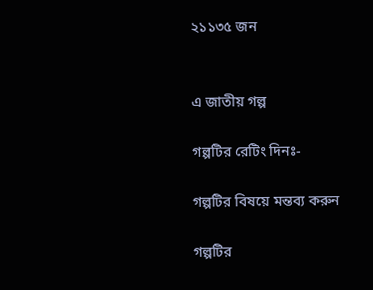২১১৩৫ জন


এ জাতীয় গল্প

গল্পটির রেটিং দিনঃ-

গল্পটির বিষয়ে মন্তব্য করুন

গল্পটির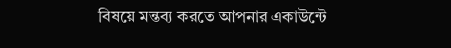বিষয়ে মন্তব্য করতে আপনার একাউন্টে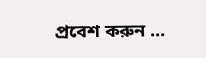প্রবেশ করুন ...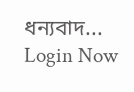ধন্যবাদ... Login Now